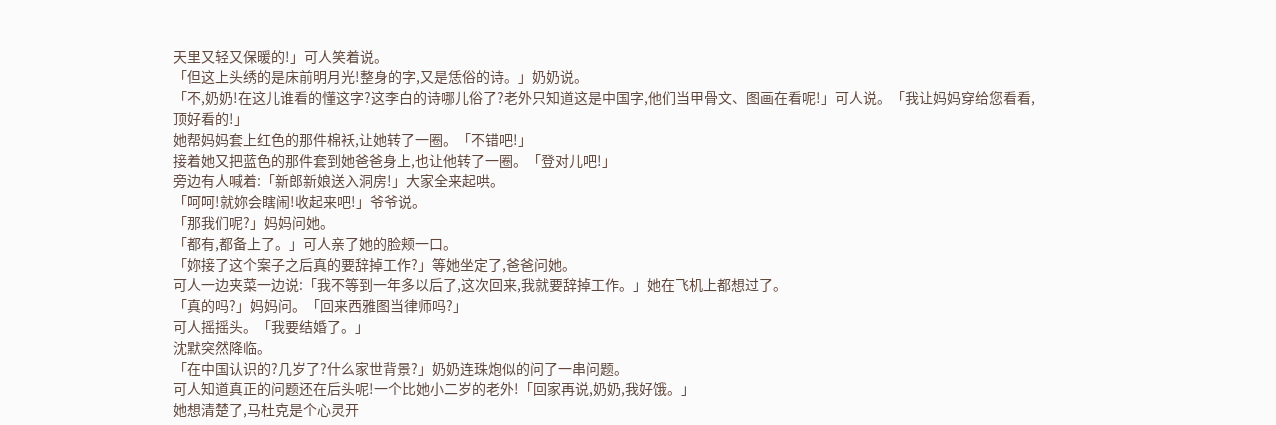天里又轻又保暖的!」可人笑着说。
「但这上头绣的是床前明月光!整身的字,又是恁俗的诗。」奶奶说。
「不,奶奶!在这儿谁看的懂这字?这李白的诗哪儿俗了?老外只知道这是中国字,他们当甲骨文、图画在看呢!」可人说。「我让妈妈穿给您看看,顶好看的!」
她帮妈妈套上红色的那件棉袄,让她转了一圈。「不错吧!」
接着她又把蓝色的那件套到她爸爸身上,也让他转了一圈。「登对儿吧!」
旁边有人喊着:「新郎新娘送入洞房!」大家全来起哄。
「呵呵!就妳会瞎闹!收起来吧!」爷爷说。
「那我们呢?」妈妈问她。
「都有,都备上了。」可人亲了她的脸颊一口。
「妳接了这个案子之后真的要辞掉工作?」等她坐定了,爸爸问她。
可人一边夹菜一边说:「我不等到一年多以后了,这次回来,我就要辞掉工作。」她在飞机上都想过了。
「真的吗?」妈妈问。「回来西雅图当律师吗?」
可人摇摇头。「我要结婚了。」
沈默突然降临。
「在中国认识的?几岁了?什么家世背景?」奶奶连珠炮似的问了一串问题。
可人知道真正的问题还在后头呢!一个比她小二岁的老外!「回家再说,奶奶,我好饿。」
她想清楚了,马杜克是个心灵开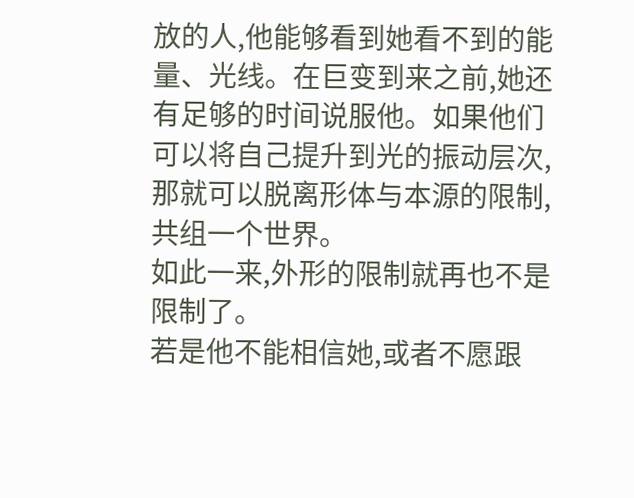放的人,他能够看到她看不到的能量、光线。在巨变到来之前,她还有足够的时间说服他。如果他们可以将自己提升到光的振动层次,那就可以脱离形体与本源的限制,共组一个世界。
如此一来,外形的限制就再也不是限制了。
若是他不能相信她,或者不愿跟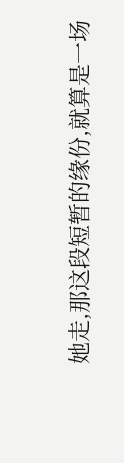她走,那这段短暂的缘份,就算是一场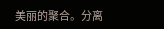美丽的聚合。分离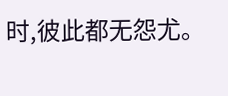时,彼此都无怨尤。